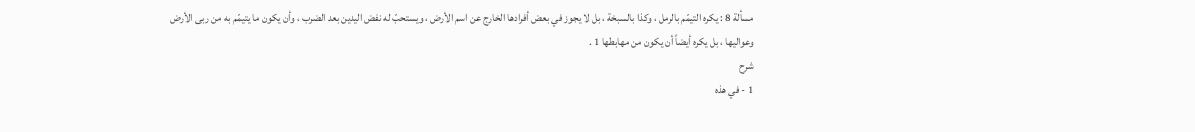مسألة 8 : يكره التيمّم بالرمل ، وكذا بالسبخة ، بل لا يجوز في بعض أفرادها الخارج عن اسم الأرض ، ويستحبّ له نفض اليدين بعد الضرب ، وأن يكون ما يتيمّم به من ربى الأرض وعواليها ، بل يكره أيضاً أن يكون من مهابطها 1 .
شرح
1 - في هذه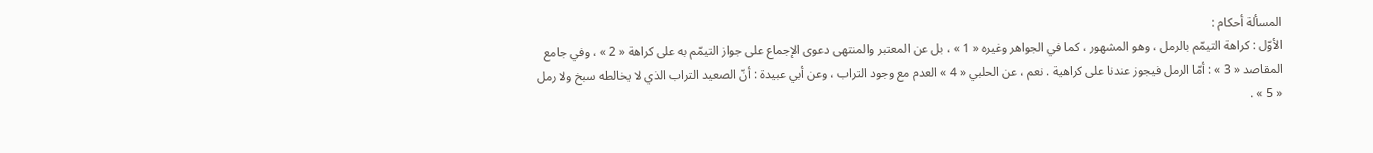المسألة أحكام :
الأوّل : كراهة التيمّم بالرمل ، وهو المشهور ، كما في الجواهر وغيره « 1 » ، بل عن المعتبر والمنتهى دعوى الإجماع على جواز التيمّم به على كراهة « 2 » ، وفي جامع المقاصد « 3 » : أمّا الرمل فيجوز عندنا على كراهية . نعم ، عن الحلبي « 4 » العدم مع وجود التراب ، وعن أبي عبيدة : أنّ الصعيد التراب الذي لا يخالطه سبخ ولا رمل « 5 » .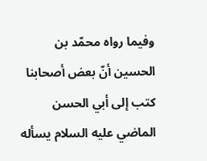وفيما رواه محمّد بن الحسين أنّ بعض أصحابنا كتب إلى أبي الحسن الماضي عليه السلام يسأله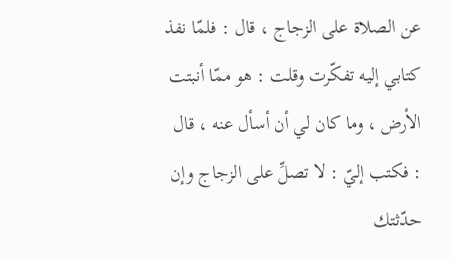عن الصلاة على الزجاج ، قال : فلمّا نفذ كتابي إليه تفكّرت وقلت : هو ممّا أنبتت الأرض ، وما كان لي أن أسأل عنه ، قال : فكتب إليّ : لا تصلِّ على الزجاج وإن حدّثتك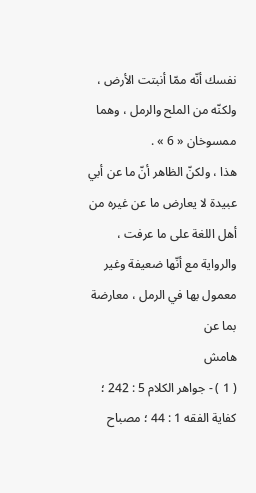نفسك أنّه ممّا أنبتت الأرض ، ولكنّه من الملح والرمل ، وهما ممسوخان « 6 » .
هذا ، ولكنّ الظاهر أنّ ما عن أبي عبيدة لا يعارض ما عن غيره من أهل اللغة على ما عرفت ، والرواية مع أنّها ضعيفة وغير معمول بها في الرمل ، معارضة بما عن
هامش
( 1 ) - جواهر الكلام 5 : 242 ؛ كفاية الفقه 1 : 44 ؛ مصباح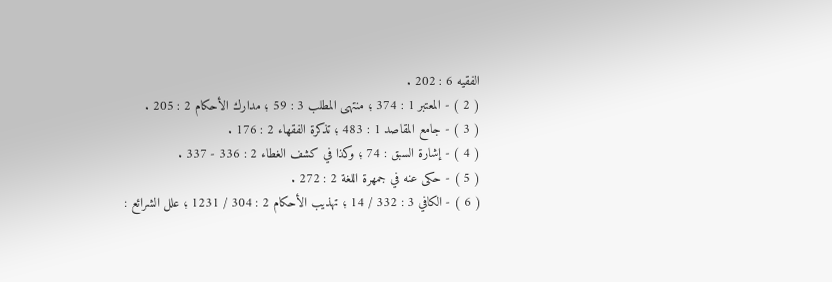الفقيه 6 : 202 .
( 2 ) - المعتبر 1 : 374 ؛ منتهى المطلب 3 : 59 ؛ مدارك الأحكام 2 : 205 .
( 3 ) - جامع المقاصد 1 : 483 ؛ تذكرة الفقهاء 2 : 176 .
( 4 ) - إشارة السبق : 74 ؛ وكذا في كشف الغطاء 2 : 336 - 337 .
( 5 ) - حكى عنه في جمهرة اللغة 2 : 272 .
( 6 ) - الكافي 3 : 332 / 14 ؛ تهذيب الأحكام 2 : 304 / 1231 ؛ علل الشرائع :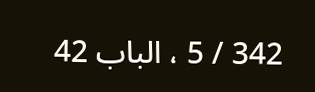342 / 5 ، الباب 42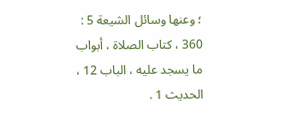؛ وعنها وسائل الشيعة 5 : 360 ، كتاب الصلاة ، أبواب ما يسجد عليه ، الباب 12 ، الحديث 1 .